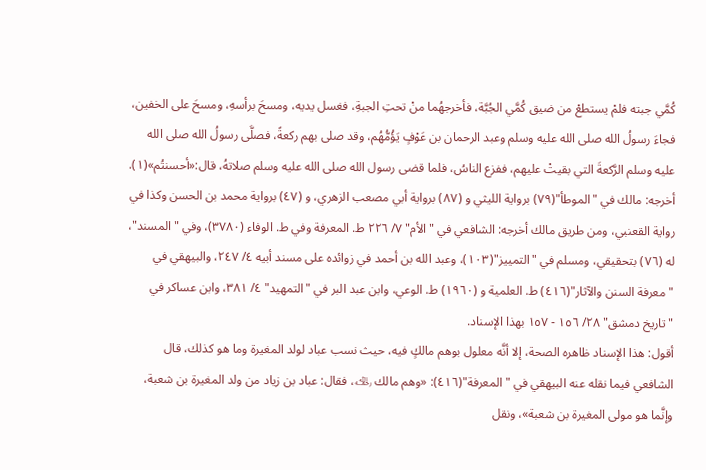كُمَّي جبته فلمْ يستطعْ من ضيق كُمَّي الجُبَّة، فأخرجهُما منْ تحتِ الجبةِ، فغسل يديه، ومسحَ برأسهِ، ومسحَ على الخفين، فجاءَ رسولُ الله صلى الله عليه وسلم وعبد الرحمان بن عَوْفٍ يَؤُمُّهُم، وقد صلى بهم ركعةً، فصلَّى رسولُ الله صلى الله عليه وسلم الرَّكعةَ التي بقيتْ عليهم، ففزع الناسُ، فلما قضى رسول الله صلى الله عليه وسلم صلاتهُ، قال:«أحسنتُم»(١).
أخرجه: مالك في "الموطأ"(٧٩) برواية الليثي و (٨٧) برواية أبي مصعب الزهري، و (٤٧) برواية محمد بن الحسن وكذا في رواية القعنبي، ومن طريق مالك أخرجه: الشافعي في "الأم" ٧/ ٢٢٦ ط. المعرفة وفي ط. الوفاء (٣٧٨٠)، وفي "المسند"، له (٧٦) بتحقيقي، ومسلم في "التمييز"(١٠٣)، وعبد الله بن أحمد في زوائده على مسند أبيه ٤/ ٢٤٧، والبيهقي في "معرفة السنن والآثار"(٤١٦) ط. العلمية و (١٩٦٠) ط. الوعي، وابن عبد البر في "التمهيد" ٤/ ٣٨١، وابن عساكر في "تاريخ دمشق" ٢٨/ ١٥٦ - ١٥٧ بهذا الإسناد.
أقول: هذا الإسناد ظاهره الصحة، إلا أنَّه معلول بوهم مالكٍ فيه، حيث نسب عباد لولد المغيرة وما هو كذلك، قال الشافعي فيما نقله عنه البيهقي في "المعرفة"(٤١٦): «وهم مالك ﵀، فقال: عباد بن زياد من ولد المغيرة بن شعبة، وإنَّما هو مولى المغيرة بن شعبة»، ونقل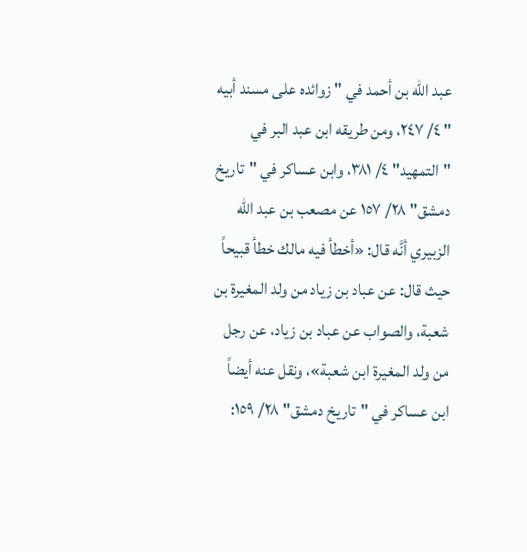عبد الله بن أحمد في " زوائده على مسند أبيه " ٤/ ٢٤٧، ومن طريقه ابن عبد البر في "التمهيد" ٤/ ٣٨١، وابن عساكر في "تاريخ دمشق" ٢٨/ ١٥٧ عن مصعب بن عبد الله الزبيري أنَّه قال: «أخطأ فيه مالك خطأ قبيحاً حيث قال: عن عباد بن زياد من ولد المغيرة بن شعبة، والصواب عن عباد بن زياد، عن رجل من ولد المغيرة ابن شعبة»، ونقل عنه أيضاً ابن عساكر في "تاريخ دمشق" ٢٨/ ١٥٩: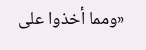«ومما أخذوا على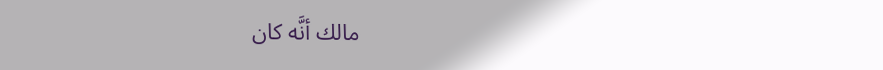مالك أنَّه كان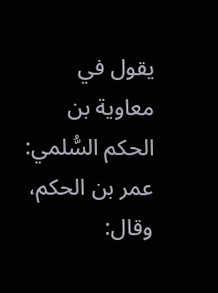يقول في معاوية بن الحكم السُّلمي: عمر بن الحكم، وقال: